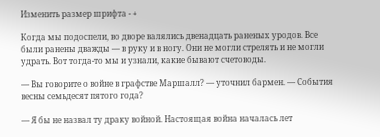Изменить размер шрифта - +

Когда мы подоспели, во дворе валялись двенадцать раненых уродов. Все были ранены дважды — в руку и в ногу. Они не могли стрелять и не могли удрать. Вот тогда-то мы и узнали, какие бывают счетоводы.

— Вы говорите о войне в графстве Маршалл? — уточнил бармен. — События весны семьдесят пятого года?

— Я бы не назвал ту драку войной. Настоящая война началась лет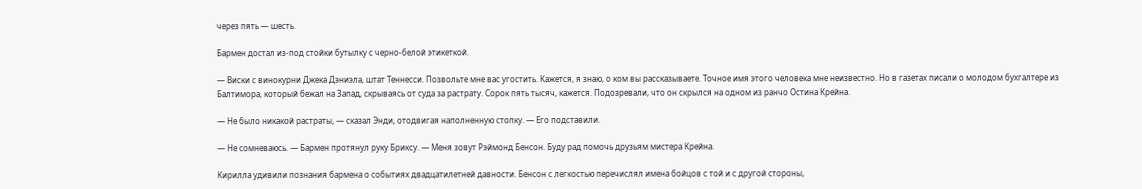через пять — шесть.

Бармен достал из-под стойки бутылку с черно-белой этикеткой.

— Виски с винокурни Джека Дэниэла, штат Теннесси. Позвольте мне вас угостить. Кажется, я знаю, о ком вы рассказываете. Точное имя этого человека мне неизвестно. Но в газетах писали о молодом бухгалтере из Балтимора, который бежал на Запад, скрываясь от суда за растрату. Сорок пять тысяч, кажется. Подозревали, что он скрылся на одном из ранчо Остина Крейна.

— Не было никакой растраты, — сказал Энди, отодвигая наполненную стопку. — Его подставили.

— Не сомневаюсь. — Бармен протянул руку Бриксу. — Меня зовут Рэймонд Бенсон. Буду рад помочь друзьям мистера Крейна.

Кирилла удивили познания бармена о событиях двадцатилетней давности. Бенсон с легкостью перечислял имена бойцов с той и с другой стороны,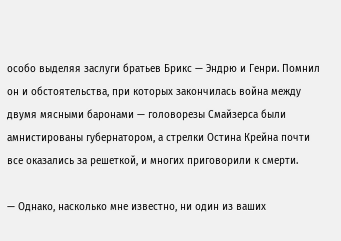особо выделяя заслуги братьев Брикс — Эндрю и Генри. Помнил он и обстоятельства, при которых закончилась война между двумя мясными баронами — головорезы Смайзерса были амнистированы губернатором, а стрелки Остина Крейна почти все оказались за решеткой, и многих приговорили к смерти.

— Однако, насколько мне известно, ни один из ваших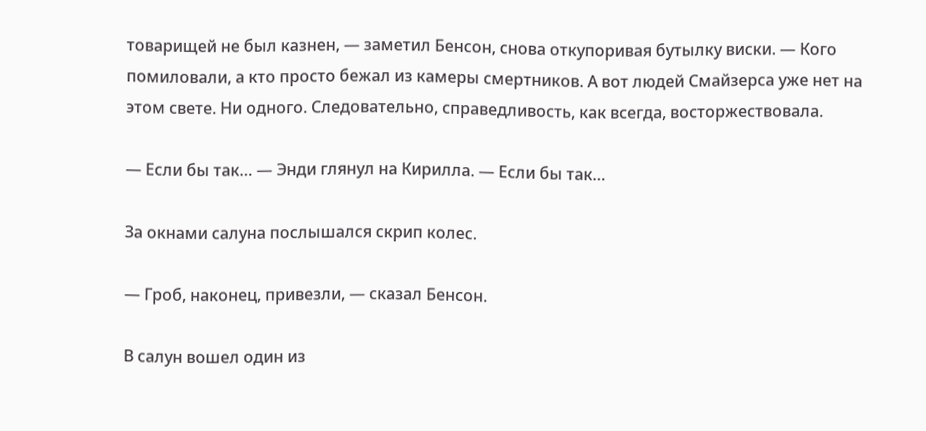товарищей не был казнен, — заметил Бенсон, снова откупоривая бутылку виски. — Кого помиловали, а кто просто бежал из камеры смертников. А вот людей Смайзерса уже нет на этом свете. Ни одного. Следовательно, справедливость, как всегда, восторжествовала.

— Если бы так… — Энди глянул на Кирилла. — Если бы так…

За окнами салуна послышался скрип колес.

— Гроб, наконец, привезли, — сказал Бенсон.

В салун вошел один из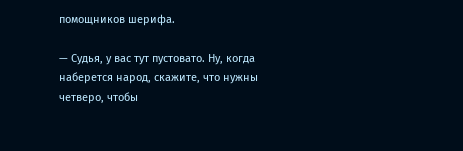помощников шерифа.

— Судья, у вас тут пустовато. Ну, когда наберется народ, скажите, что нужны четверо, чтобы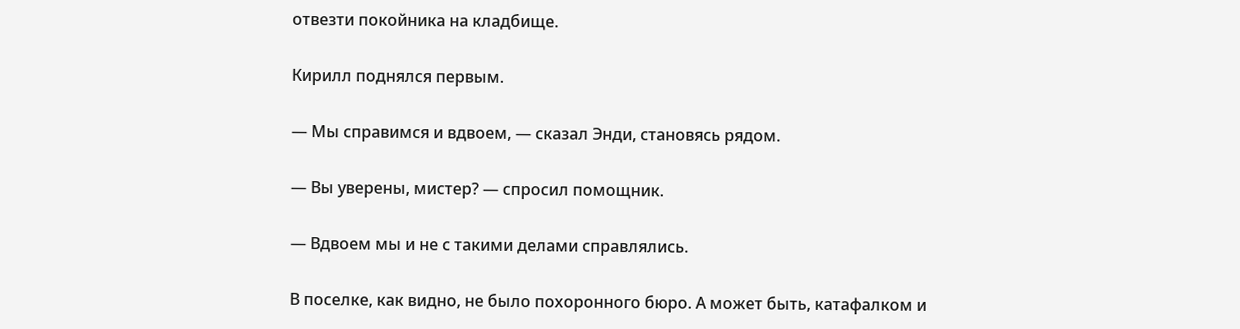отвезти покойника на кладбище.

Кирилл поднялся первым.

— Мы справимся и вдвоем, — сказал Энди, становясь рядом.

— Вы уверены, мистер? — спросил помощник.

— Вдвоем мы и не с такими делами справлялись.

В поселке, как видно, не было похоронного бюро. А может быть, катафалком и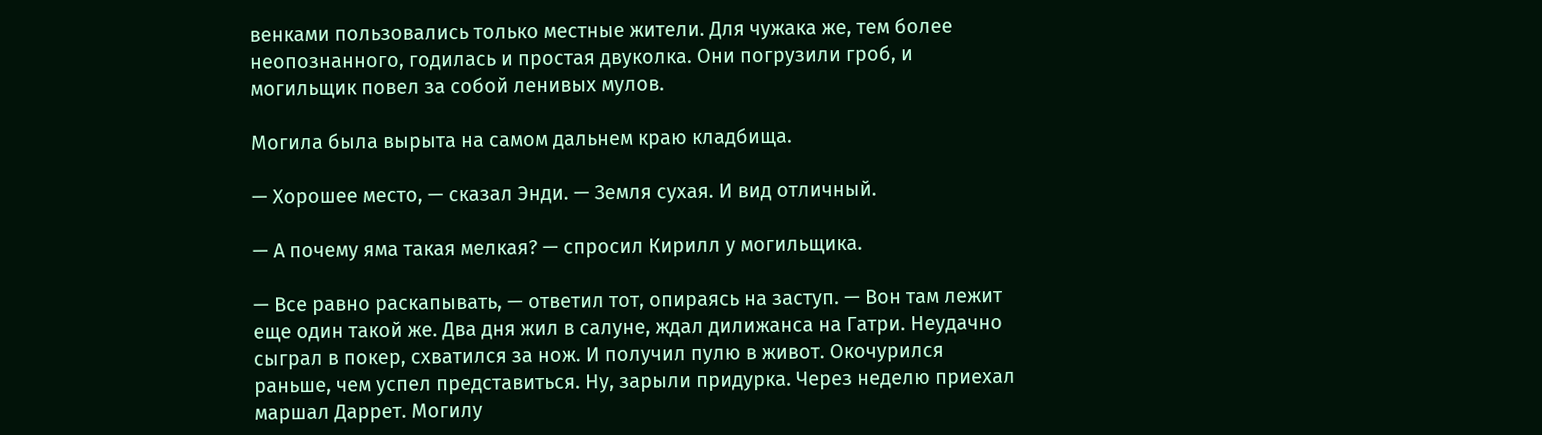венками пользовались только местные жители. Для чужака же, тем более неопознанного, годилась и простая двуколка. Они погрузили гроб, и могильщик повел за собой ленивых мулов.

Могила была вырыта на самом дальнем краю кладбища.

— Хорошее место, — сказал Энди. — Земля сухая. И вид отличный.

— А почему яма такая мелкая? — спросил Кирилл у могильщика.

— Все равно раскапывать, — ответил тот, опираясь на заступ. — Вон там лежит еще один такой же. Два дня жил в салуне, ждал дилижанса на Гатри. Неудачно сыграл в покер, схватился за нож. И получил пулю в живот. Окочурился раньше, чем успел представиться. Ну, зарыли придурка. Через неделю приехал маршал Даррет. Могилу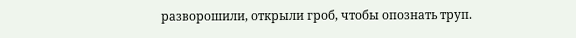разворошили, открыли гроб, чтобы опознать труп.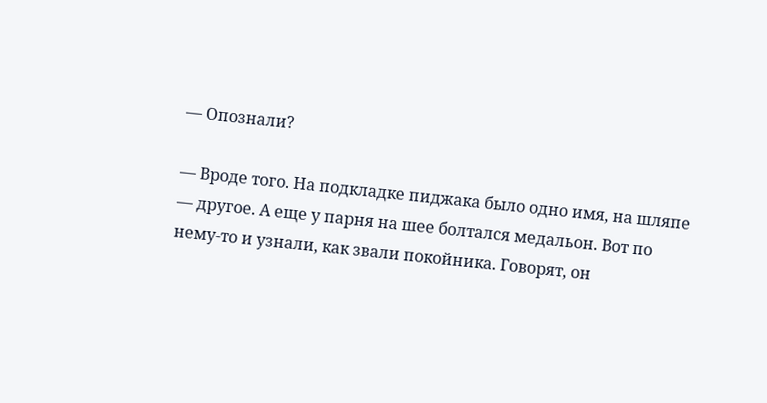— Опознали?

— Вроде того. На подкладке пиджака было одно имя, на шляпе — другое. А еще у парня на шее болтался медальон. Вот по нему-то и узнали, как звали покойника. Говорят, он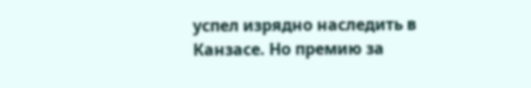успел изрядно наследить в Канзасе. Но премию за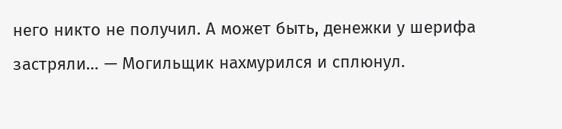него никто не получил. А может быть, денежки у шерифа застряли… — Могильщик нахмурился и сплюнул.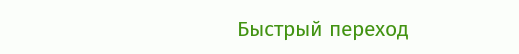Быстрый переход